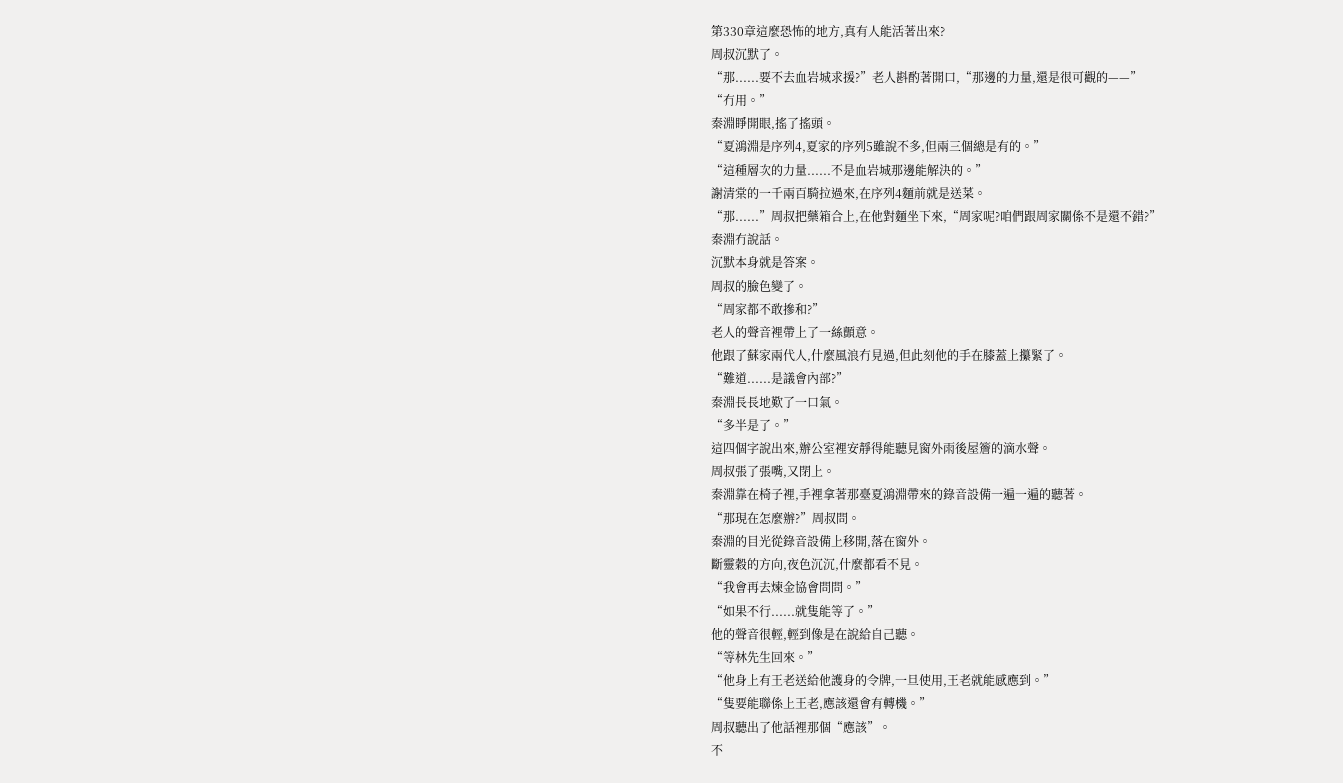第330章這麼恐怖的地方,真有人能活著出來?
周叔沉默了。
“那......要不去血岩城求援?”老人斟酌著開口,“那邊的力量,還是很可觀的——”
“冇用。”
秦淵睜開眼,搖了搖頭。
“夏鴻淵是序列4,夏家的序列5雖說不多,但兩三個總是有的。”
“這種層次的力量......不是血岩城那邊能解決的。”
謝清棠的一千兩百騎拉過來,在序列4麵前就是送菜。
“那......”周叔把藥箱合上,在他對麵坐下來,“周家呢?咱們跟周家關係不是還不錯?”
秦淵冇說話。
沉默本身就是答案。
周叔的臉色變了。
“周家都不敢摻和?”
老人的聲音裡帶上了一絲顫意。
他跟了蘇家兩代人,什麼風浪冇見過,但此刻他的手在膝蓋上攥緊了。
“難道......是議會內部?”
秦淵長長地歎了一口氣。
“多半是了。”
這四個字說出來,辦公室裡安靜得能聽見窗外雨後屋簷的滴水聲。
周叔張了張嘴,又閉上。
秦淵靠在椅子裡,手裡拿著那臺夏鴻淵帶來的錄音設備一遍一遍的聽著。
“那現在怎麼辦?”周叔問。
秦淵的目光從錄音設備上移開,落在窗外。
斷靈穀的方向,夜色沉沉,什麼都看不見。
“我會再去煉金協會問問。”
“如果不行......就隻能等了。”
他的聲音很輕,輕到像是在說給自己聽。
“等林先生回來。”
“他身上有王老送給他護身的令牌,一旦使用,王老就能感應到。”
“隻要能聯係上王老,應該還會有轉機。”
周叔聽出了他話裡那個“應該”。
不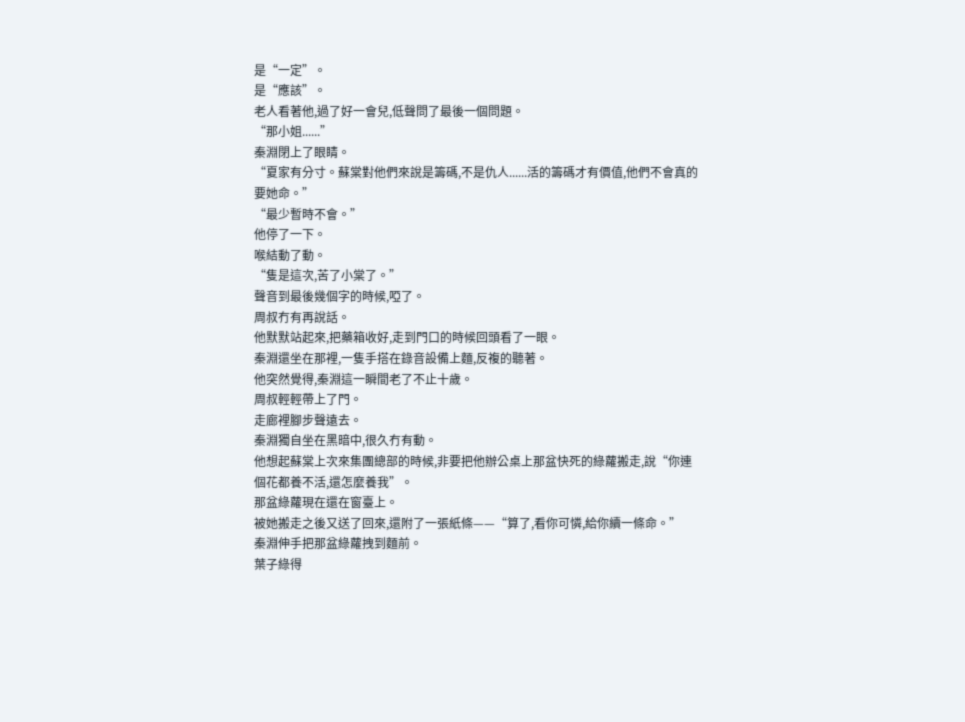是“一定”。
是“應該”。
老人看著他,過了好一會兒,低聲問了最後一個問題。
“那小姐......”
秦淵閉上了眼睛。
“夏家有分寸。蘇棠對他們來說是籌碼,不是仇人......活的籌碼才有價值,他們不會真的要她命。”
“最少暫時不會。”
他停了一下。
喉結動了動。
“隻是這次,苦了小棠了。”
聲音到最後幾個字的時候,啞了。
周叔冇有再說話。
他默默站起來,把藥箱收好,走到門口的時候回頭看了一眼。
秦淵還坐在那裡,一隻手搭在錄音設備上麵,反複的聽著。
他突然覺得,秦淵這一瞬間老了不止十歲。
周叔輕輕帶上了門。
走廊裡腳步聲遠去。
秦淵獨自坐在黑暗中,很久冇有動。
他想起蘇棠上次來集團總部的時候,非要把他辦公桌上那盆快死的綠蘿搬走,說“你連個花都養不活,還怎麼養我”。
那盆綠蘿現在還在窗臺上。
被她搬走之後又送了回來,還附了一張紙條——“算了,看你可憐,給你續一條命。”
秦淵伸手把那盆綠蘿拽到麵前。
葉子綠得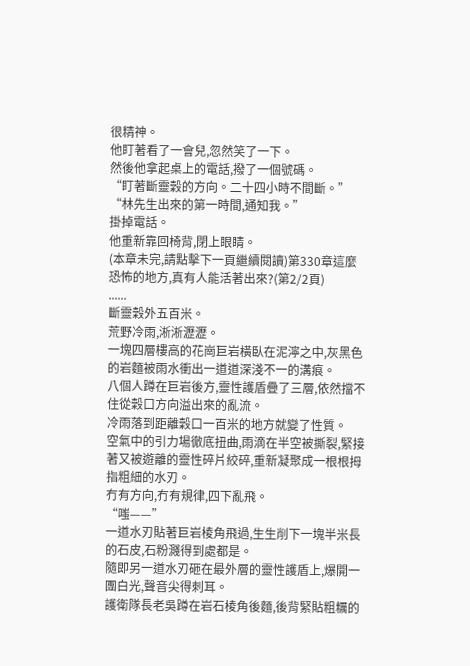很精神。
他盯著看了一會兒,忽然笑了一下。
然後他拿起桌上的電話,撥了一個號碼。
“盯著斷靈穀的方向。二十四小時不間斷。”
“林先生出來的第一時間,通知我。”
掛掉電話。
他重新靠回椅背,閉上眼睛。
(本章未完,請點擊下一頁繼續閱讀)第330章這麼恐怖的地方,真有人能活著出來?(第2/2頁)
......
斷靈穀外五百米。
荒野冷雨,淅淅瀝瀝。
一塊四層樓高的花崗巨岩橫臥在泥濘之中,灰黑色的岩麵被雨水衝出一道道深淺不一的溝痕。
八個人蹲在巨岩後方,靈性護盾疊了三層,依然擋不住從穀口方向溢出來的亂流。
冷雨落到距離穀口一百米的地方就變了性質。
空氣中的引力場徹底扭曲,雨滴在半空被撕裂,緊接著又被遊離的靈性碎片絞碎,重新凝聚成一根根拇指粗細的水刃。
冇有方向,冇有規律,四下亂飛。
“嗤——”
一道水刃貼著巨岩棱角飛過,生生削下一塊半米長的石皮,石粉濺得到處都是。
隨即另一道水刃砸在最外層的靈性護盾上,爆開一團白光,聲音尖得刺耳。
護衛隊長老吳蹲在岩石棱角後麵,後背緊貼粗糲的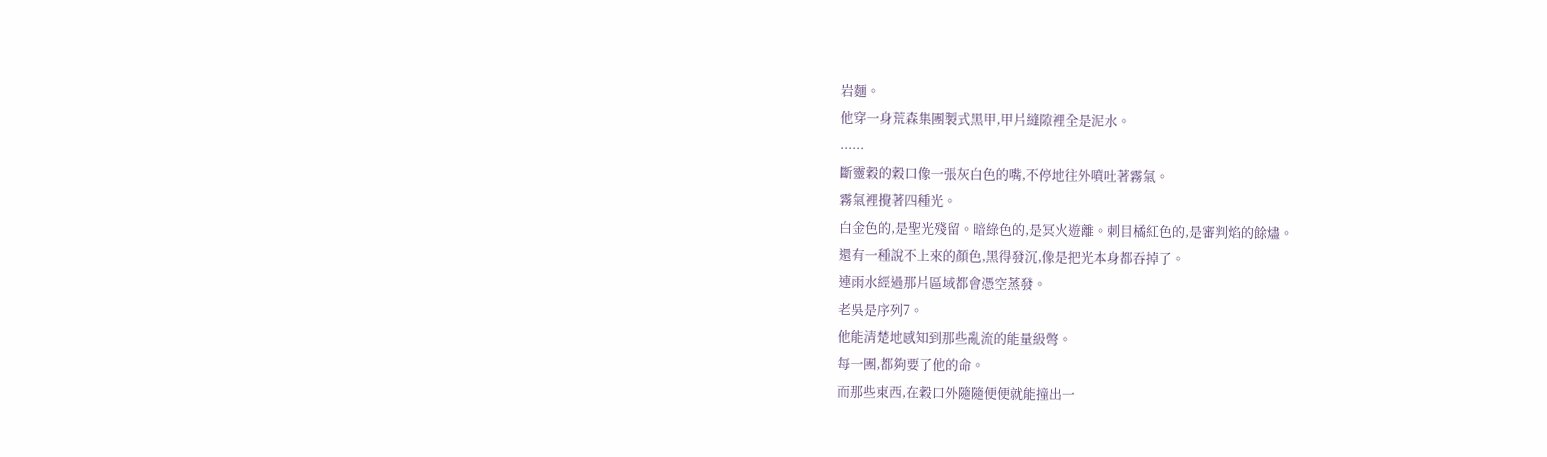岩麵。
他穿一身荒森集團製式黑甲,甲片縫隙裡全是泥水。
......
斷靈穀的穀口像一張灰白色的嘴,不停地往外噴吐著霧氣。
霧氣裡攪著四種光。
白金色的,是聖光殘留。暗綠色的,是冥火遊離。刺目橘紅色的,是審判焰的餘燼。
還有一種說不上來的顏色,黑得發沉,像是把光本身都吞掉了。
連雨水經過那片區域都會憑空蒸發。
老吳是序列7。
他能清楚地感知到那些亂流的能量級彆。
每一團,都夠要了他的命。
而那些東西,在穀口外隨隨便便就能撞出一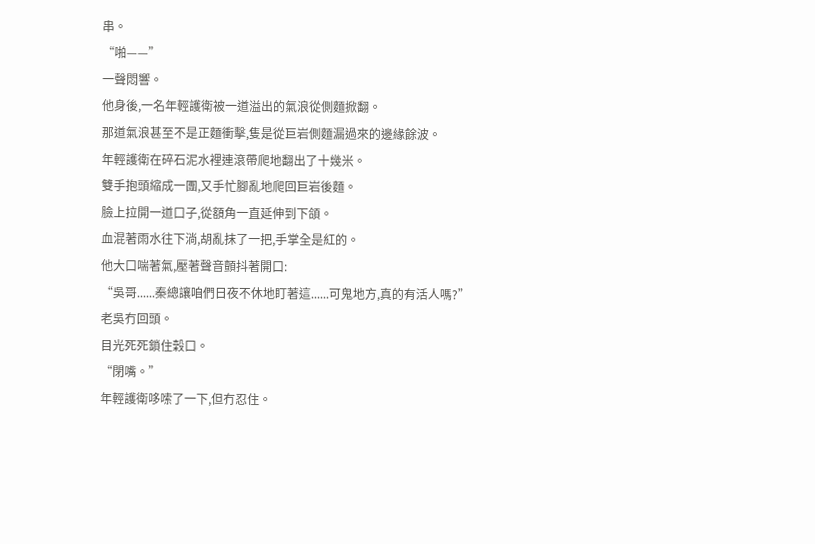串。
“啪——”
一聲悶響。
他身後,一名年輕護衛被一道溢出的氣浪從側麵掀翻。
那道氣浪甚至不是正麵衝擊,隻是從巨岩側麵漏過來的邊緣餘波。
年輕護衛在碎石泥水裡連滾帶爬地翻出了十幾米。
雙手抱頭縮成一團,又手忙腳亂地爬回巨岩後麵。
臉上拉開一道口子,從額角一直延伸到下頜。
血混著雨水往下淌,胡亂抹了一把,手掌全是紅的。
他大口喘著氣,壓著聲音顫抖著開口:
“吳哥......秦總讓咱們日夜不休地盯著這......可鬼地方,真的有活人嗎?”
老吳冇回頭。
目光死死鎖住穀口。
“閉嘴。”
年輕護衛哆嗦了一下,但冇忍住。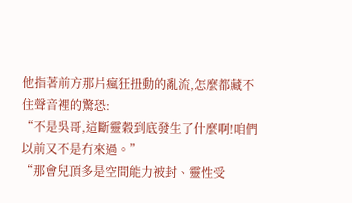他指著前方那片瘋狂扭動的亂流,怎麼都藏不住聲音裡的驚恐:
“不是吳哥,這斷靈穀到底發生了什麼啊!咱們以前又不是冇來過。”
“那會兒頂多是空間能力被封、靈性受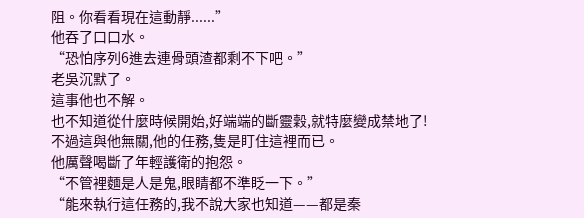阻。你看看現在這動靜......”
他吞了口口水。
“恐怕序列6進去連骨頭渣都剩不下吧。”
老吳沉默了。
這事他也不解。
也不知道從什麼時候開始,好端端的斷靈穀,就特麼變成禁地了!
不過這與他無關,他的任務,隻是盯住這裡而已。
他厲聲喝斷了年輕護衛的抱怨。
“不管裡麵是人是鬼,眼睛都不準眨一下。”
“能來執行這任務的,我不說大家也知道——都是秦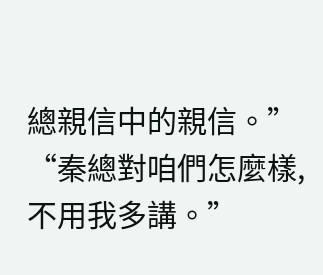總親信中的親信。”
“秦總對咱們怎麼樣,不用我多講。”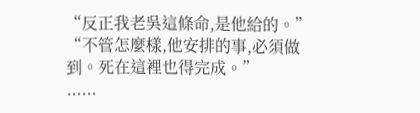“反正我老吳這條命,是他給的。”
“不管怎麼樣,他安排的事,必須做到。死在這裡也得完成。”
......